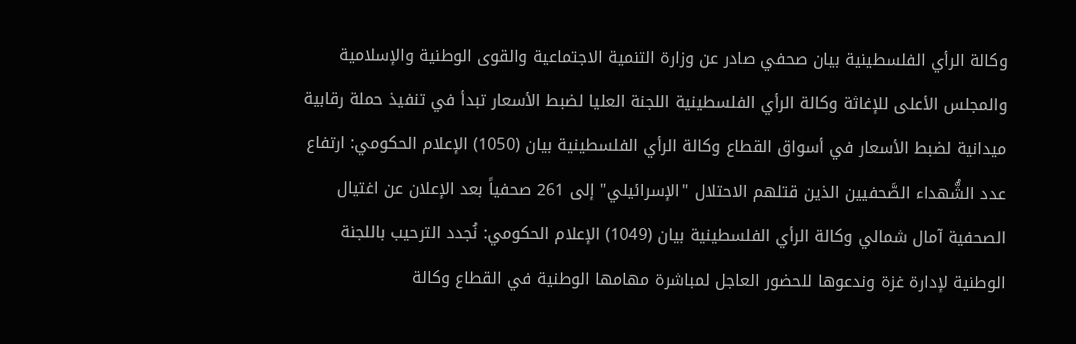وكالة الرأي الفلسطينية بيان صحفي صادر عن وزارة التنمية الاجتماعية والقوى الوطنية والإسلامية والمجلس الأعلى للإغاثة وكالة الرأي الفلسطينية اللجنة العليا لضبط الأسعار تبدأ في تنفيذ حملة رقابية ميدانية لضبط الأسعار في أسواق القطاع وكالة الرأي الفلسطينية بيان (1050) الإعلام الحكومي: ارتفاع عدد الشُّهداء الصَّحفيين الذين قتلهم الاحتلال "الإسرائيلي" إلى 261 صحفياً بعد الإعلان عن اغتيال الصحفية آمال شمالي وكالة الرأي الفلسطينية بيان (1049) الإعلام الحكومي: نُجدد الترحيب باللجنة الوطنية لإدارة غزة وندعوها للحضور العاجل لمباشرة مهامها الوطنية في القطاع وكالة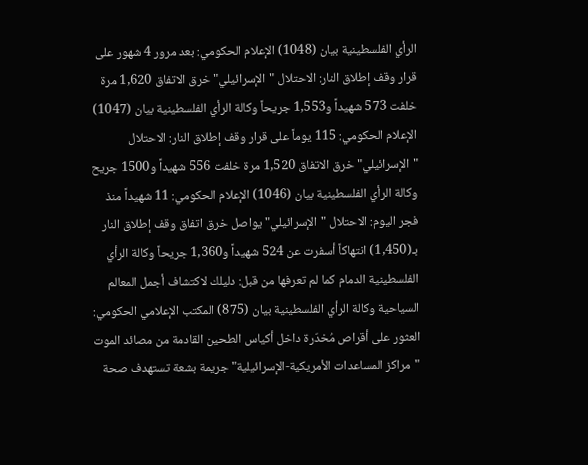الرأي الفلسطينية بيان (1048) الإعلام الحكومي: بعد مرور 4 شهور على قرار وقف إطلاق النار: الاحتلال "الإسرائيلي" خرق الاتفاق 1,620 مرة خلفت 573 شهيداً و1,553 جريحاً وكالة الرأي الفلسطينية بيان (1047) الإعلام الحكومي: 115 يوماً على قرار وقف إطلاق النار: الاحتلال "الإسرائيلي" خرق الاتفاق 1,520 مرة خلفت 556 شهيداً و1500 جريح وكالة الرأي الفلسطينية بيان (1046) الإعلام الحكومي: 11 شهيداً منذ فجر اليوم: الاحتلال "الإسرائيلي" يواصل خرق اتفاق وقف إطلاق النار بـ(1,450) انتهاكاً أسفرت عن 524 شهيداً و1,360 جريحاً وكالة الرأي الفلسطينية الدمام كما لم تعرفها من قبل: دليلك لاكتشاف أجمل المعالم السياحية وكالة الرأي الفلسطينية بيان (875) المكتب الإعلامي الحكومي: العثور على أقراص مُخدّرة داخل أكياس الطحين القادمة من مصائد الموت "مراكز المساعدات الأمريكية-الإسرائيلية" جريمة بشعة تستهدف صحة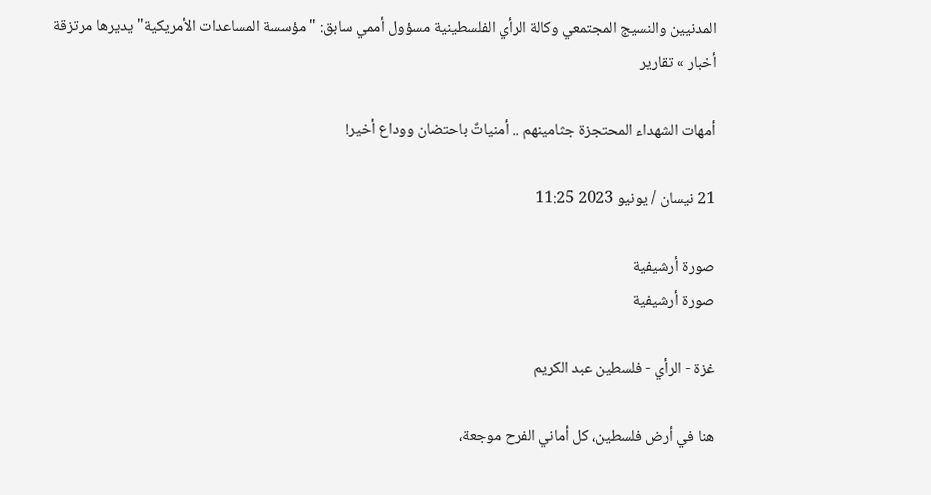المدنيين والنسيج المجتمعي وكالة الرأي الفلسطينية مسؤول أممي سابق: "مؤسسة المساعدات الأمريكية" يديرها مرتزقة
أخبار » تقارير

أمهات الشهداء المحتجزة جثامينهم .. أمنياتٌ باحتضان ووداع أخير!

21 نيسان / يونيو 2023 11:25

صورة أرشيفية
صورة أرشيفية

غزة - الرأي - فلسطين عبد الكريم

هنا في أرض فلسطين، كل أماني الفرح موجعة،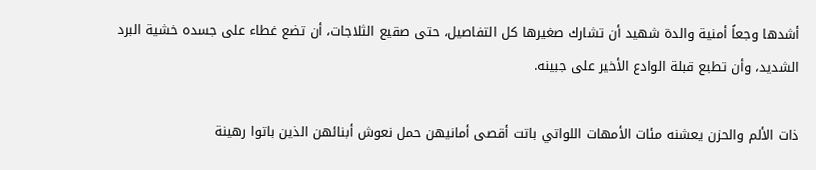أشدها وجعاً أمنية والدة شهيد أن تشارك صغيرها كل التفاصيل، حتى صقيع الثلاجات، أن تضع غطاء على جسده خشية البرد الشديد، وأن تطبع قبلة الوادع الأخير على جبينه.

ذات الألم والحزن يعشنه مئات الأمهات اللواتي باتت أقصى أمانيهن حمل نعوش أبنائهن الذين باتوا رهينة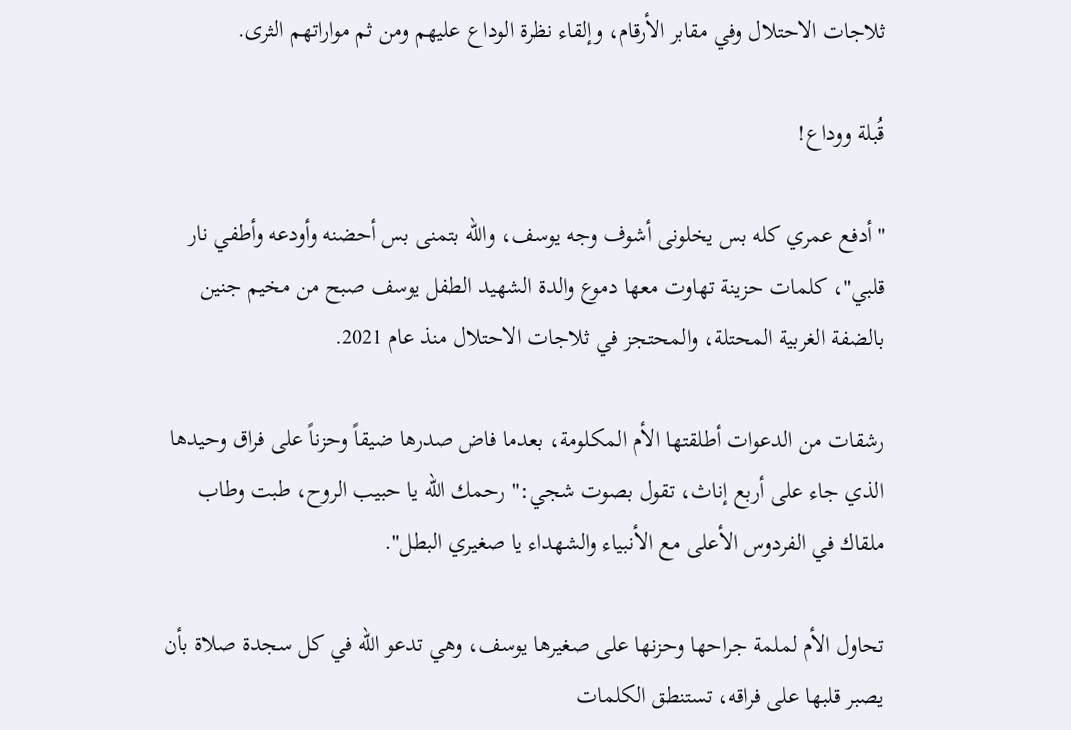ثلاجات الاحتلال وفي مقابر الأرقام، وإلقاء نظرة الوداع عليهم ومن ثم مواراتهم الثرى.

قُبلة ووداع!

"أدفع عمري كله بس يخلونى أشوف وجه يوسف، والله بتمنى بس أحضنه وأودعه وأطفي نار قلبي"، كلمات حزينة تهاوت معها دموع والدة الشهيد الطفل يوسف صبح من مخيم جنين بالضفة الغربية المحتلة، والمحتجز في ثلاجات الاحتلال منذ عام 2021.

رشقات من الدعوات أطلقتها الأم المكلومة، بعدما فاض صدرها ضيقاً وحزناً على فراق وحيدها الذي جاء على أربع إناث، تقول بصوت شجي:" رحمك الله يا حبيب الروح، طبت وطاب ملقاك في الفردوس الأعلى مع الأنبياء والشهداء يا صغيري البطل".

تحاول الأم لملمة جراحها وحزنها على صغيرها يوسف، وهي تدعو الله في كل سجدة صلاة بأن يصبر قلبها على فراقه، تستنطق الكلمات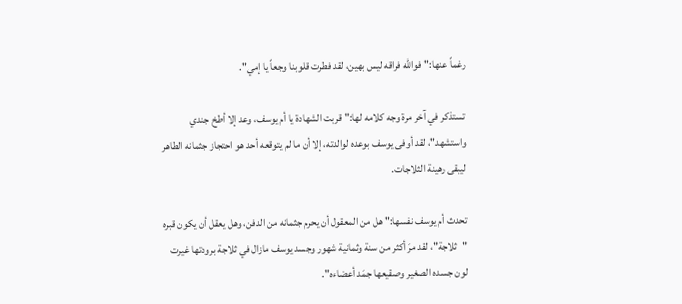رغماً عنها:" فوالله فراقه ليس بهين، لقد فطرت قلوبنا وجعاً يا إمي".

تستذكر في آخر مرة وجه كلامه لها:" قربت الشهادة يا أم يوسف، وعد إلا أطخ جندي واستشهد"، لقد أوفى يوسف بوعده لوالدته، إلا أن ما لم يتوقعه أحد هو احتجاز جثمانه الطاهر ليبقى رهينة الثلاجات.

تحدث أم يوسف نفسها:" هل من المعقول أن يحرم جثمانه من الدفن، وهل يعقل أن يكون قبره "ثلاجة"، لقد مرَ أكثر من سنة وثمانية شهور وجسد يوسف مازال في ثلاجة برودتها غيرت لون جسده الصغير وصقيعها جمَد أعضاءه".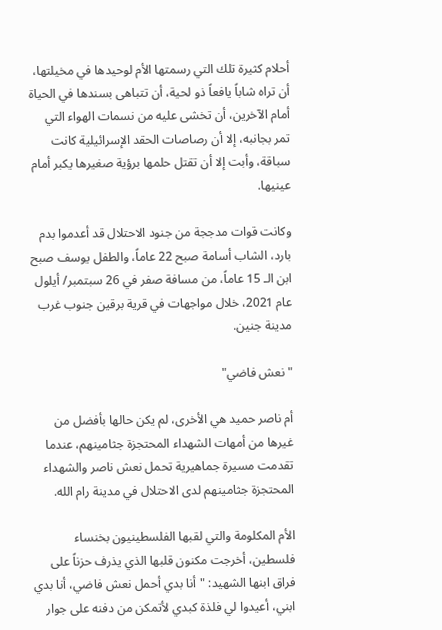أحلام كثيرة تلك التي رسمتها الأم لوحيدها في مخيلتها، أن تراه شاباً يافعاً ذو لحية، أن تتباهى بسندها في الحياة أمام الآخرين، أن تخشى عليه من نسمات الهواء التي تمر بجانبه، إلا أن رصاصات الحقد الإسرائيلية كانت سباقة، وأبت إلا أن تقتل حلمها برؤية صغيرها يكبر أمام عينيها.

وكانت قوات مدججة من جنود الاحتلال قد أعدموا بدم بارد، الشاب أسامة صبح 22 عاماً، والطفل يوسف صبح ابن الـ 15 عاماً، من مسافة صفر في 26 سبتمبر/ أيلول عام 2021، خلال مواجهات في قرية برقين جنوب غرب مدينة جنين.

"نعش فاضي"

أم ناصر حميد هي الأخرى، لم يكن حالها بأفضل من غيرها من أمهات الشهداء المحتجزة جثامينهم، عندما تقدمت مسيرة جماهيرية تحمل نعش ناصر والشهداء المحتجزة جثامينهم لدى الاحتلال في مدينة رام الله.

الأم المكلومة والتي لقبها الفلسطينيون بخنساء فلسطين، أخرجت مكنون قلبها الذي يذرف حزناً على فراق ابنها الشهيد: "أنا بدي أحمل نعش فاضي، أنا بدي ابني، أعيدوا لي فلذة كبدي لأتمكن من دفنه على جوار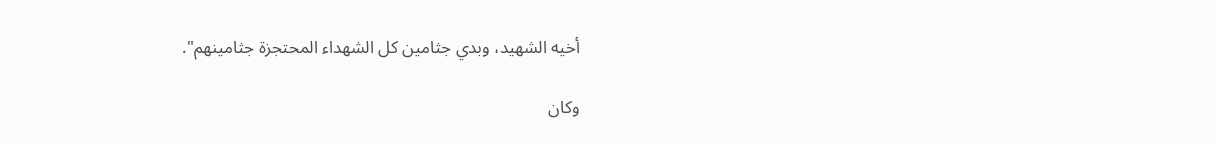أخيه الشهيد، وبدي جثامين كل الشهداء المحتجزة جثامينهم".

وكان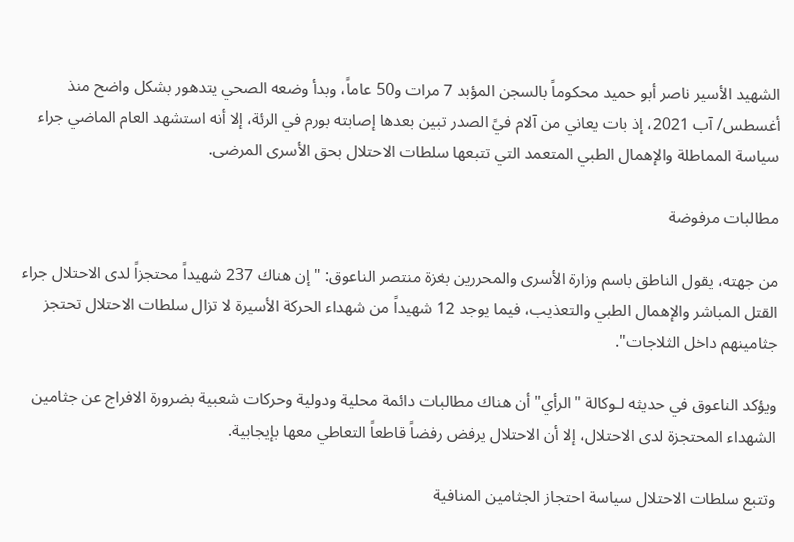الشهيد الأسير ناصر أبو حميد محكوماً بالسجن المؤبد 7 مرات و50 عاماً، وبدأ وضعه الصحي يتدهور بشكل واضح منذ أغسطس/ آب 2021، إذ بات يعاني من آلام فيً الصدر تبين بعدها إصابته بورم في الرئة، إلا أنه استشهد العام الماضي جراء سياسة المماطلة والإهمال الطبي المتعمد التي تتبعها سلطات الاحتلال بحق الأسرى المرضى.

مطالبات مرفوضة

من جهته، يقول الناطق باسم وزارة الأسرى والمحررين بغزة منتصر الناعوق: "إن هناك 237 شهيداً محتجزاً لدى الاحتلال جراء القتل المباشر والإهمال الطبي والتعذيب، فيما يوجد 12 شهيداً من شهداء الحركة الأسيرة لا تزال سلطات الاحتلال تحتجز جثامينهم داخل الثلاجات".

ويؤكد الناعوق في حديثه لـوكالة "الرأي" أن هناك مطالبات دائمة محلية ودولية وحركات شعبية بضرورة الافراج عن جثامين الشهداء المحتجزة لدى الاحتلال، إلا أن الاحتلال يرفض رفضاً قاطعاً التعاطي معها بإيجابية.

وتتبع سلطات الاحتلال سياسة احتجاز الجثامين المنافية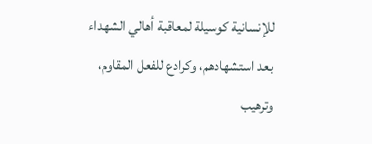للإنسانية كوسيلة لمعاقبة أهالي الشهداء بعد استشهادهم، وكرادع للفعل المقاوم، وترهيب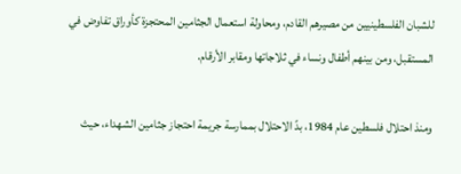للشبان الفلسطينيين من مصيرهم القادم، ومحاولة استعمال الجثامين المحتجزة كأوراق تفاوض في المستقبل، ومن بينهم أطفال ونساء في ثلاجاتها ومقابر الأرقام.

ومنذ احتلال فلسطين عام 1984، بدً الاحتلال بممارسة جريمة احتجاز جثامين الشهداء، حيث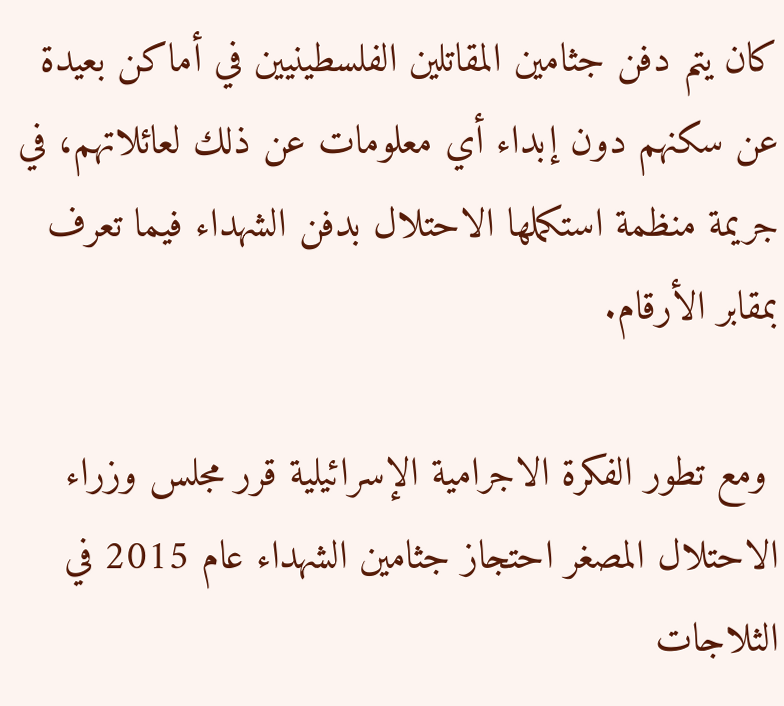كان يتم دفن جثامين المقاتلين الفلسطينيين في أماكن بعيدة عن سكنهم دون إبداء أي معلومات عن ذلك لعائلاتهم، في جريمة منظمة استكملها الاحتلال بدفن الشهداء فيما تعرف بمقابر الأرقام.

 ومع تطور الفكرة الاجرامية الإسرائيلية قرر مجلس وزراء الاحتلال المصغر احتجاز جثامين الشهداء عام 2015 في الثلاجات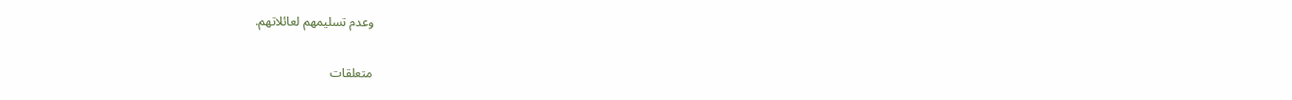وعدم تسليمهم لعائلاتهم.

متعلقات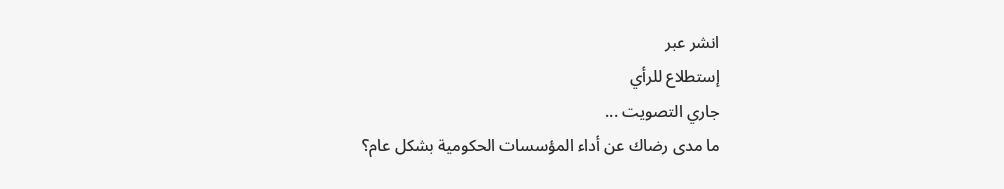انشر عبر
إستطلاع للرأي
جاري التصويت ...
ما مدى رضاك عن أداء المؤسسات الحكومية بشكل عام؟